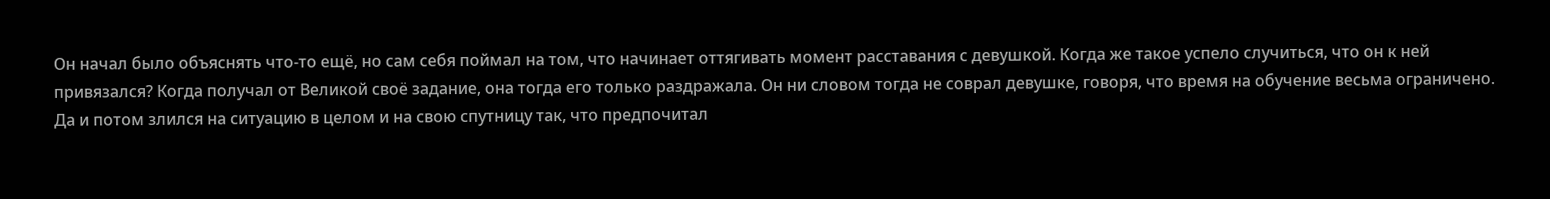Он начал было объяснять что-то ещё, но сам себя поймал на том, что начинает оттягивать момент расставания с девушкой. Когда же такое успело случиться, что он к ней привязался? Когда получал от Великой своё задание, она тогда его только раздражала. Он ни словом тогда не соврал девушке, говоря, что время на обучение весьма ограничено. Да и потом злился на ситуацию в целом и на свою спутницу так, что предпочитал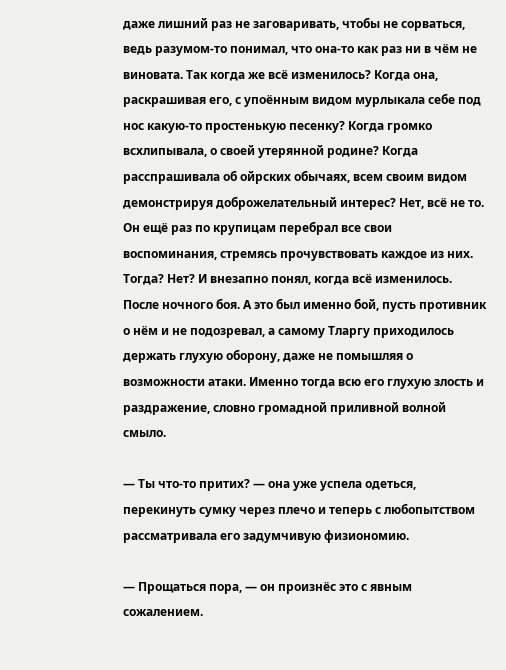даже лишний раз не заговаривать, чтобы не сорваться, ведь разумом-то понимал, что она-то как раз ни в чём не виновата. Так когда же всё изменилось? Когда она, раскрашивая его, с упоённым видом мурлыкала себе под нос какую-то простенькую песенку? Когда громко всхлипывала, о своей утерянной родине? Когда расспрашивала об ойрских обычаях, всем своим видом демонстрируя доброжелательный интерес? Нет, всё не то. Он ещё раз по крупицам перебрал все свои воспоминания, стремясь прочувствовать каждое из них. Тогда? Нет? И внезапно понял, когда всё изменилось. После ночного боя. А это был именно бой, пусть противник о нём и не подозревал, а самому Тларгу приходилось держать глухую оборону, даже не помышляя о возможности атаки. Именно тогда всю его глухую злость и раздражение, словно громадной приливной волной смыло.

— Ты что-то притих? — она уже успела одеться, перекинуть сумку через плечо и теперь с любопытством рассматривала его задумчивую физиономию.

— Прощаться пора, — он произнёс это с явным сожалением.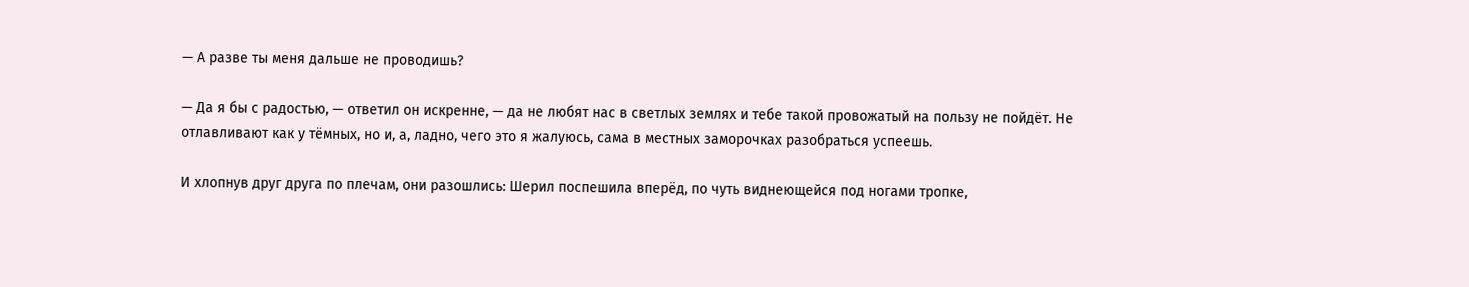— А разве ты меня дальше не проводишь?

— Да я бы с радостью, — ответил он искренне, — да не любят нас в светлых землях и тебе такой провожатый на пользу не пойдёт. Не отлавливают как у тёмных, но и, а, ладно, чего это я жалуюсь, сама в местных заморочках разобраться успеешь.

И хлопнув друг друга по плечам, они разошлись: Шерил поспешила вперёд, по чуть виднеющейся под ногами тропке,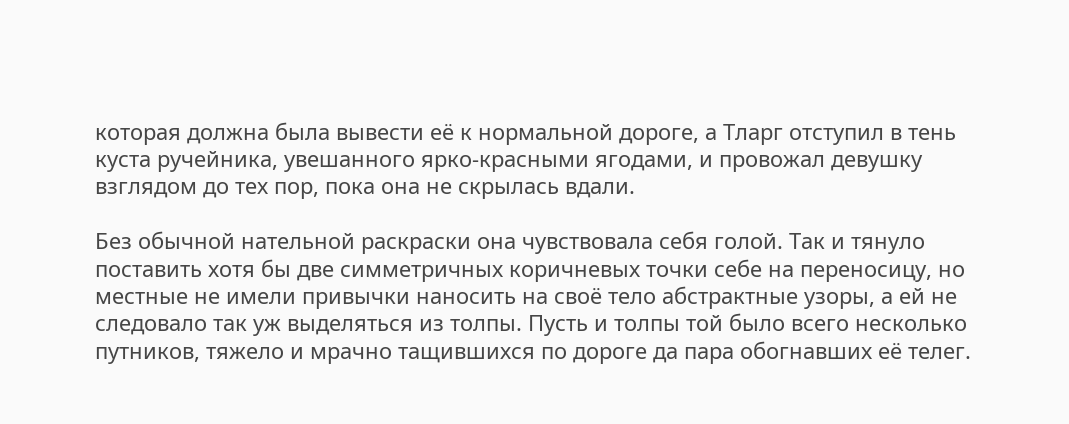которая должна была вывести её к нормальной дороге, а Тларг отступил в тень куста ручейника, увешанного ярко-красными ягодами, и провожал девушку взглядом до тех пор, пока она не скрылась вдали.

Без обычной нательной раскраски она чувствовала себя голой. Так и тянуло поставить хотя бы две симметричных коричневых точки себе на переносицу, но местные не имели привычки наносить на своё тело абстрактные узоры, а ей не следовало так уж выделяться из толпы. Пусть и толпы той было всего несколько путников, тяжело и мрачно тащившихся по дороге да пара обогнавших её телег.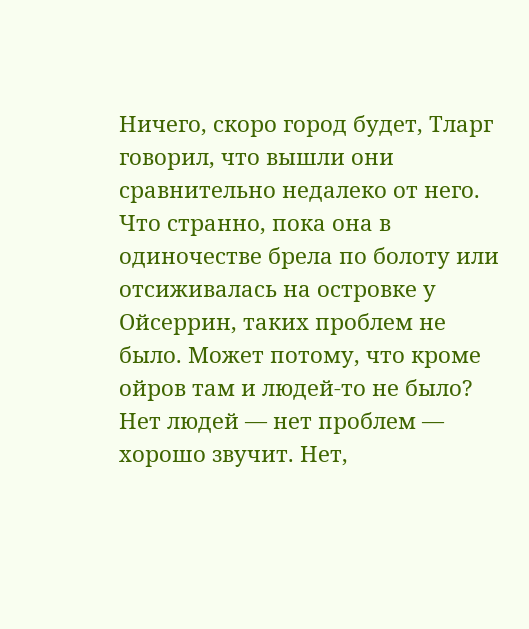Ничего, скоро город будет, Тларг говорил, что вышли они сравнительно недалеко от него. Что странно, пока она в одиночестве брела по болоту или отсиживалась на островке у Ойсеррин, таких проблем не было. Может потому, что кроме ойров там и людей-то не было? Нет людей — нет проблем — хорошо звучит. Нет,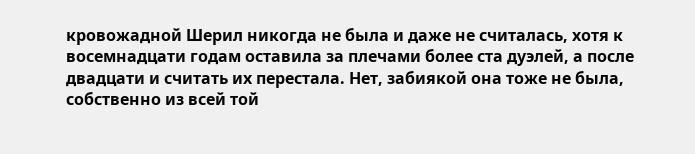кровожадной Шерил никогда не была и даже не считалась, хотя к восемнадцати годам оставила за плечами более ста дуэлей, а после двадцати и считать их перестала. Нет, забиякой она тоже не была, собственно из всей той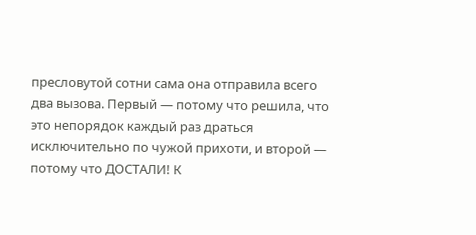пресловутой сотни сама она отправила всего два вызова. Первый — потому что решила, что это непорядок каждый раз драться исключительно по чужой прихоти, и второй — потому что ДОСТАЛИ! К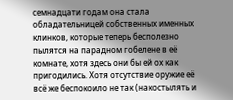семнадцати годам она стала обладательницей собственных именных клинков, которые теперь бесполезно пылятся на парадном гобелене в её комнате, хотя здесь они бы ей ох как пригодились. Хотя отсутствие оружие её всё же беспокоило не так (накостылять и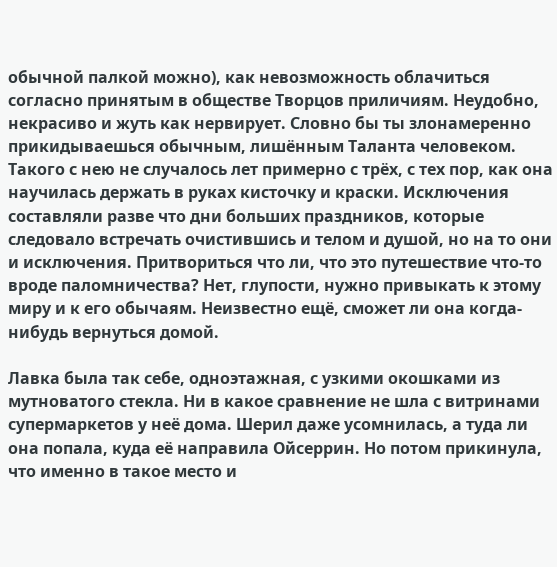обычной палкой можно), как невозможность облачиться согласно принятым в обществе Творцов приличиям. Неудобно, некрасиво и жуть как нервирует. Словно бы ты злонамеренно прикидываешься обычным, лишённым Таланта человеком. Такого с нею не случалось лет примерно с трёх, с тех пор, как она научилась держать в руках кисточку и краски. Исключения составляли разве что дни больших праздников, которые следовало встречать очистившись и телом и душой, но на то они и исключения. Притвориться что ли, что это путешествие что-то вроде паломничества? Нет, глупости, нужно привыкать к этому миру и к его обычаям. Неизвестно ещё, сможет ли она когда-нибудь вернуться домой.

Лавка была так себе, одноэтажная, с узкими окошками из мутноватого стекла. Ни в какое сравнение не шла с витринами супермаркетов у неё дома. Шерил даже усомнилась, а туда ли она попала, куда её направила Ойсеррин. Но потом прикинула, что именно в такое место и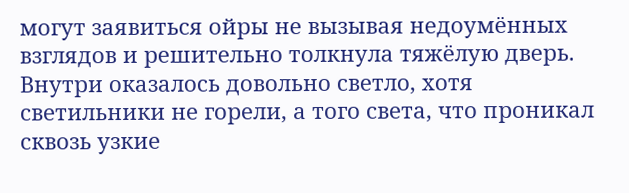могут заявиться ойры не вызывая недоумённых взглядов и решительно толкнула тяжёлую дверь. Внутри оказалось довольно светло, хотя светильники не горели, а того света, что проникал сквозь узкие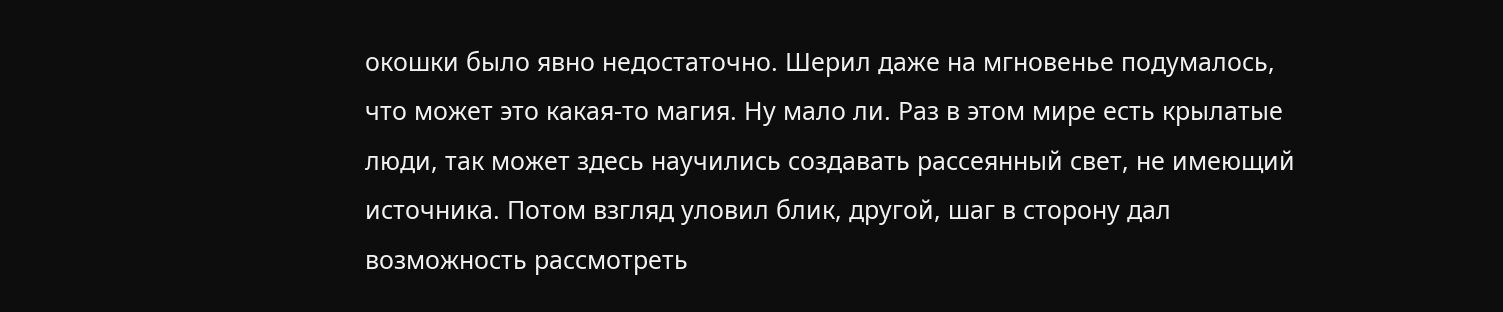окошки было явно недостаточно. Шерил даже на мгновенье подумалось, что может это какая-то магия. Ну мало ли. Раз в этом мире есть крылатые люди, так может здесь научились создавать рассеянный свет, не имеющий источника. Потом взгляд уловил блик, другой, шаг в сторону дал возможность рассмотреть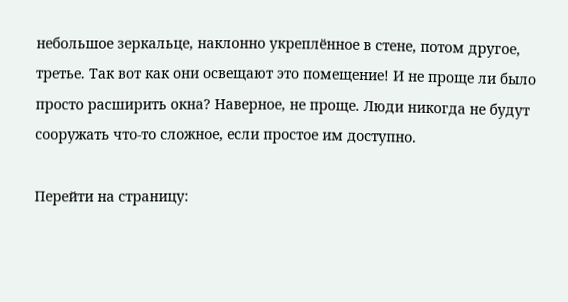небольшое зеркальце, наклонно укреплённое в стене, потом другое, третье. Так вот как они освещают это помещение! И не проще ли было просто расширить окна? Наверное, не проще. Люди никогда не будут сооружать что-то сложное, если простое им доступно.

Перейти на страницу: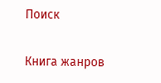Поиск

Книга жанров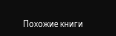Похожие книги